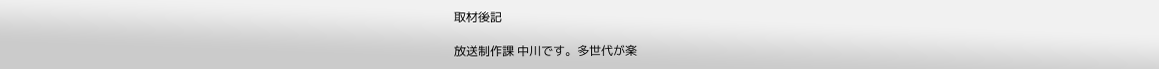取材後記

放送制作課 中川です。多世代が楽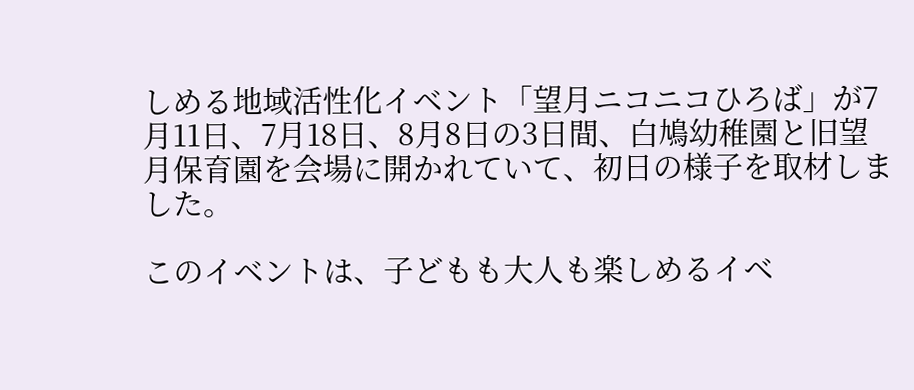しめる地域活性化イベント「望月ニコニコひろば」が7月11日、7月18日、8月8日の3日間、白鳩幼稚園と旧望月保育園を会場に開かれていて、初日の様子を取材しました。

このイベントは、子どもも大人も楽しめるイベ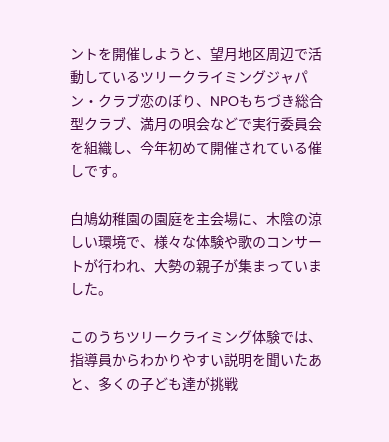ントを開催しようと、望月地区周辺で活動しているツリークライミングジャパン・クラブ恋のぼり、NPOもちづき総合型クラブ、満月の唄会などで実行委員会を組織し、今年初めて開催されている催しです。

白鳩幼稚園の園庭を主会場に、木陰の涼しい環境で、様々な体験や歌のコンサートが行われ、大勢の親子が集まっていました。

このうちツリークライミング体験では、指導員からわかりやすい説明を聞いたあと、多くの子ども達が挑戦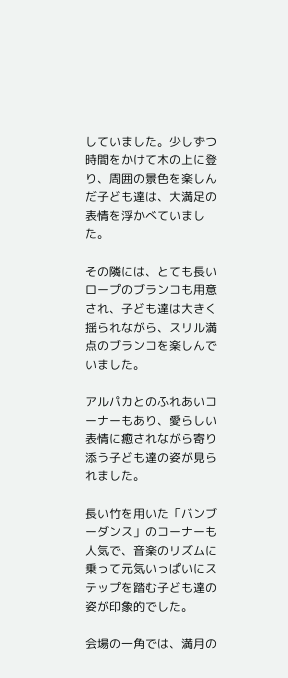していました。少しずつ時間をかけて木の上に登り、周囲の景色を楽しんだ子ども達は、大満足の表情を浮かべていました。

その隣には、とても長いロープのブランコも用意され、子ども達は大きく揺られながら、スリル満点のブランコを楽しんでいました。

アルパカとのふれあいコーナーもあり、愛らしい表情に癒されながら寄り添う子ども達の姿が見られました。

長い竹を用いた「バンブーダンス」のコーナーも人気で、音楽のリズムに乗って元気いっぱいにステップを踏む子ども達の姿が印象的でした。

会場の一角では、満月の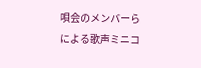唄会のメンバーらによる歌声ミニコ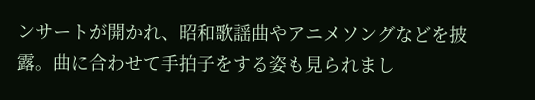ンサートが開かれ、昭和歌謡曲やアニメソングなどを披露。曲に合わせて手拍子をする姿も見られまし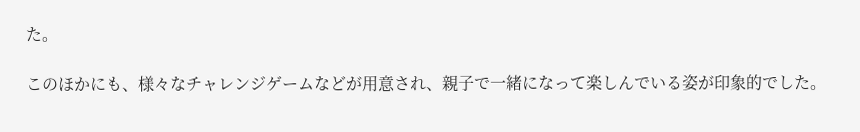た。

このほかにも、様々なチャレンジゲームなどが用意され、親子で一緒になって楽しんでいる姿が印象的でした。